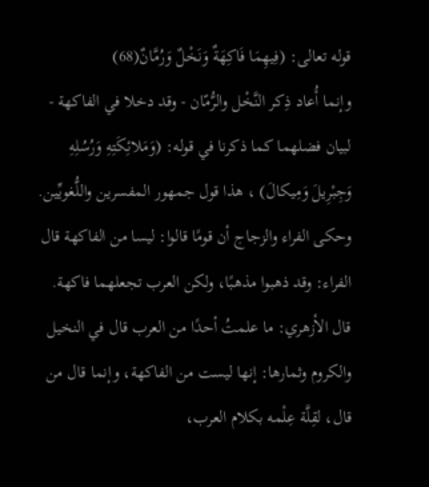قوله تعالى: (فِيهِمَا فَاكِهَةٌ وَنَخْلٌ وَرُمَّانٌ(68)
وإنما أُعاد ذِكر النَّخْل والرُّمّان - وقد دخلا في الفاكهة - لبيان فضلهما كما ذكرنا في قوله: (وَمَلائِكَتِهِ وَرُسُلِهِ وَجِبْرِيلَ وَمِيكالَ) ، هذا قول جمهور المفسرين واللُّغويِّين.
وحكى الفراء والزجاج أن قومًا قالوا: ليسا من الفاكهة قال الفراء: وقد ذهبوا مذهبًا، ولكن العرب تجعلهما فاكهة.
قال الأزهري: ما علمتُ أحدًا من العرب قال في النخيل والكروم وثمارها: إنها ليست من الفاكهة، وإنما قال من قال، لقِلَّة عِلْمه بكلام العرب،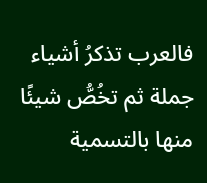فالعرب تذكرُ أشياء جملة ثم تخُصُّ شيئًا منها بالتسمية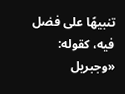تنبيهًا على فضل فيه، كقوله: «وجبريل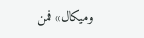وميكال» فمن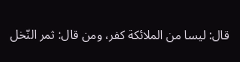قال: ليسا من الملائكة كفر، ومن قال: ثمر النّخل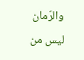والرّمان ليس من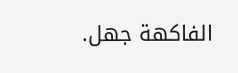الفاكهة جهل.